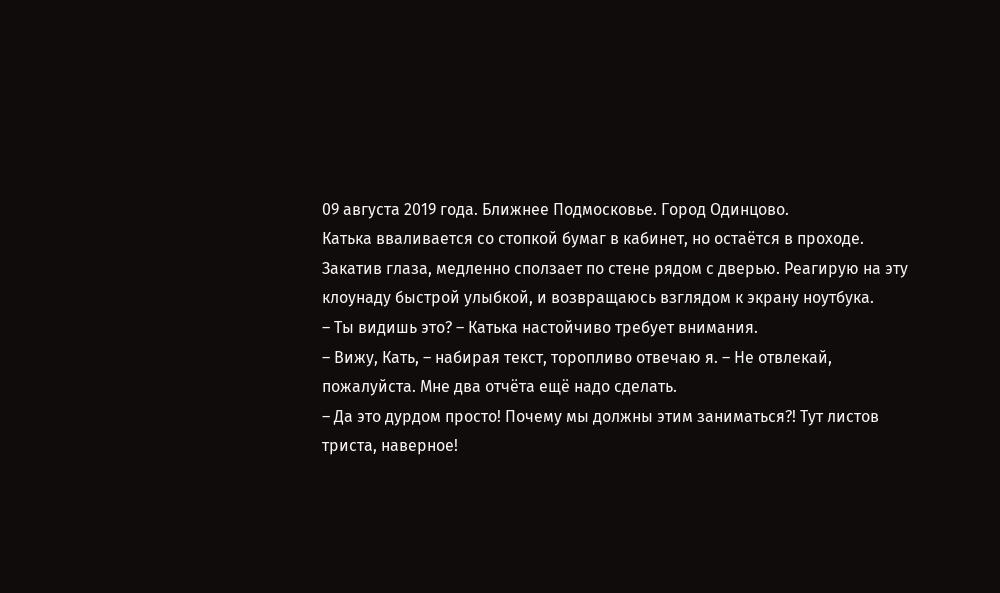09 августа 2019 года. Ближнее Подмосковье. Город Одинцово.
Катька вваливается со стопкой бумаг в кабинет, но остаётся в проходе. Закатив глаза, медленно сползает по стене рядом с дверью. Реагирую на эту клоунаду быстрой улыбкой, и возвращаюсь взглядом к экрану ноутбука.
– Ты видишь это? – Катька настойчиво требует внимания.
– Вижу, Кать, – набирая текст, торопливо отвечаю я. – Не отвлекай, пожалуйста. Мне два отчёта ещё надо сделать.
– Да это дурдом просто! Почему мы должны этим заниматься?! Тут листов триста, наверное!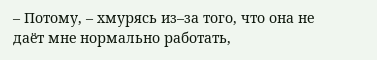– Потому, – хмурясь из–за того, что она не даёт мне нормально работать,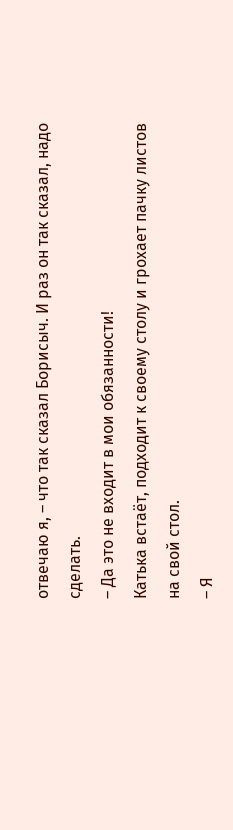отвечаю я, – что так сказал Борисыч. И раз он так сказал, надо сделать.
– Да это не входит в мои обязанности!
Катька встаёт, подходит к своему столу и грохает пачку листов на свой стол.
– Я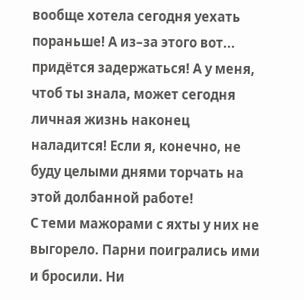вообще хотела сегодня уехать пораньше! А из–за этого вот... придётся задержаться! А у меня, чтоб ты знала, может сегодня личная жизнь наконец наладится! Если я, конечно, не буду целыми днями торчать на этой долбанной работе!
С теми мажорами с яхты у них не выгорело. Парни поигрались ими и бросили. Ни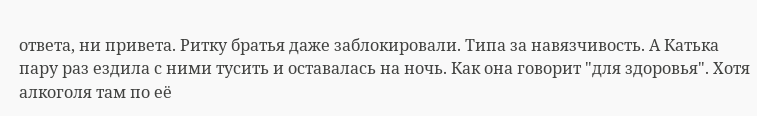ответа, ни привета. Ритку братья даже заблокировали. Типа за навязчивость. А Катька пару раз ездила с ними тусить и оставалась на ночь. Как она говорит "для здоровья". Хотя алкоголя там по её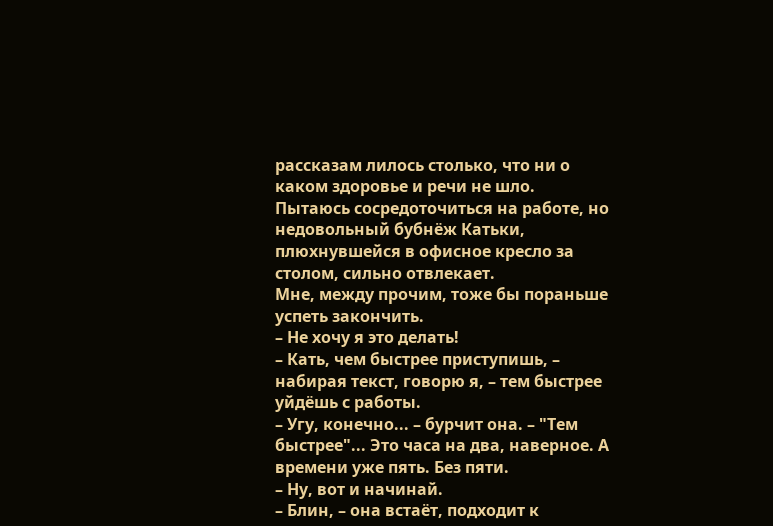рассказам лилось столько, что ни о каком здоровье и речи не шло.
Пытаюсь сосредоточиться на работе, но недовольный бубнёж Катьки, плюхнувшейся в офисное кресло за столом, сильно отвлекает.
Мне, между прочим, тоже бы пораньше успеть закончить.
– Не хочу я это делать!
– Кать, чем быстрее приступишь, – набирая текст, говорю я, – тем быстрее уйдёшь с работы.
– Угу, конечно... – бурчит она. – "Тем быстрее"... Это часа на два, наверное. А времени уже пять. Без пяти.
– Ну, вот и начинай.
– Блин, – она встаёт, подходит к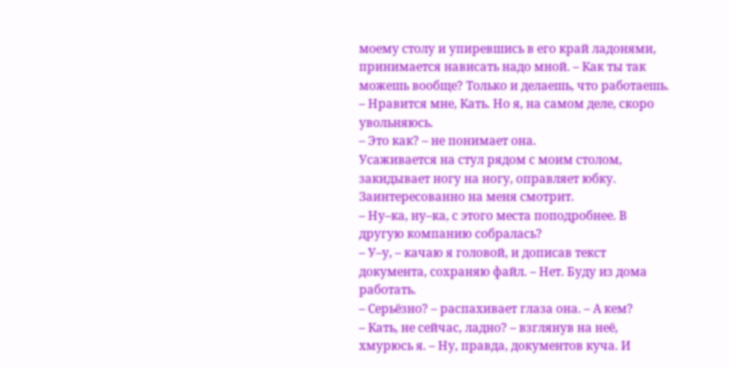моему столу и упиревшись в его край ладонями, принимается нависать надо мной. – Как ты так можешь вообще? Только и делаешь, что работаешь.
– Нравится мне, Кать. Но я, на самом деле, скоро увольняюсь.
– Это как? – не понимает она.
Усаживается на стул рядом с моим столом, закидывает ногу на ногу, оправляет юбку. Заинтересованно на меня смотрит.
– Ну–ка, ну–ка, с этого места поподробнее. В другую компанию собралась?
– У–у, – качаю я головой, и дописав текст документа, сохраняю файл. – Нет. Буду из дома работать.
– Серьёзно? – распахивает глаза она. – А кем?
– Кать, не сейчас, ладно? – взглянув на неё, хмурюсь я. – Ну, правда, документов куча. И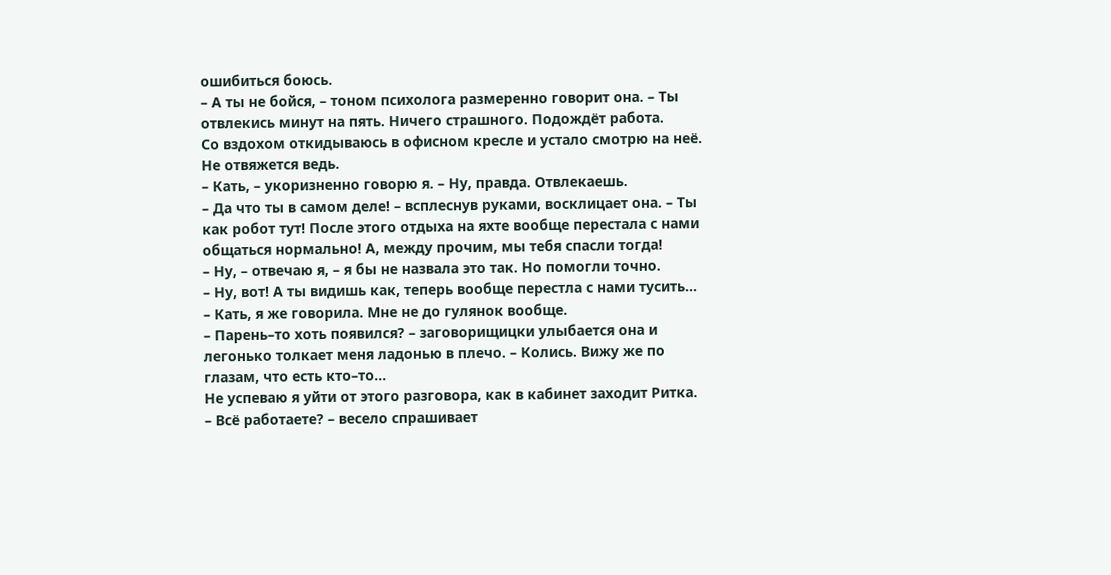ошибиться боюсь.
– А ты не бойся, – тоном психолога размеренно говорит она. – Ты отвлекись минут на пять. Ничего страшного. Подождёт работа.
Со вздохом откидываюсь в офисном кресле и устало смотрю на неё. Не отвяжется ведь.
– Кать, – укоризненно говорю я. – Ну, правда. Отвлекаешь.
– Да что ты в самом деле! – всплеснув руками, восклицает она. – Ты как робот тут! После этого отдыха на яхте вообще перестала с нами общаться нормально! А, между прочим, мы тебя спасли тогда!
– Ну, – отвечаю я, – я бы не назвала это так. Но помогли точно.
– Ну, вот! А ты видишь как, теперь вообще перестла с нами тусить...
– Кать, я же говорила. Мне не до гулянок вообще.
– Парень–то хоть появился? – заговорищицки улыбается она и легонько толкает меня ладонью в плечо. – Колись. Вижу же по глазам, что есть кто–то...
Не успеваю я уйти от этого разговора, как в кабинет заходит Ритка.
– Всё работаете? – весело спрашивает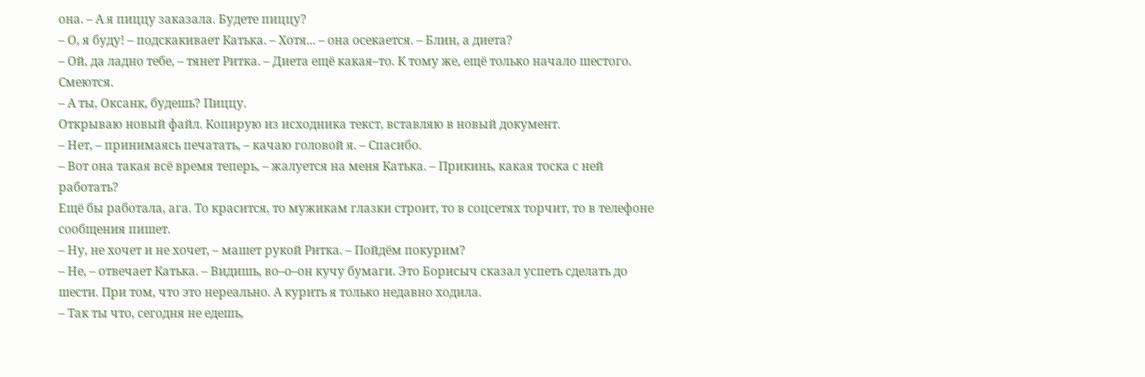она. – А я пиццу заказала. Будете пиццу?
– О, я буду! – подскакивает Катька. – Хотя... – она осекается. – Блин, а диета?
– Ой, да ладно тебе, – тянет Ритка. – Диета ещё какая–то. К тому же, ещё только начало шестого.
Смеются.
– А ты, Оксанк, будешь? Пиццу.
Открываю новый файл. Копирую из исходника текст, вставляю в новый документ.
– Нет, – принимаясь печатать, – качаю головой я. – Спасибо.
– Вот она такая всё время теперь, – жалуется на меня Катька. – Прикинь, какая тоска с ней работать?
Ещё бы работала, ага. То красится, то мужикам глазки строит, то в соцсетях торчит, то в телефоне сообщения пишет.
– Ну, не хочет и не хочет, – машет рукой Ритка. – Пойдём покурим?
– Не, – отвечает Катька. – Видишь, во–о–он кучу бумаги. Это Борисыч сказал успеть сделать до шести. При том, что это нереально. А курить я только недавно ходила.
– Так ты что, сегодня не едешь,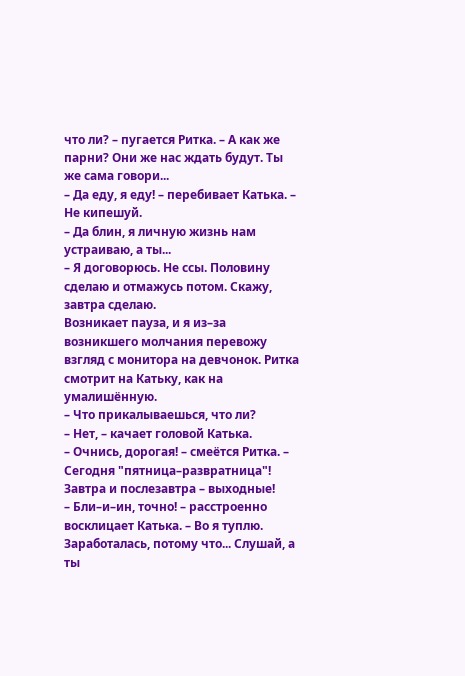что ли? – пугается Ритка. – А как же парни? Они же нас ждать будут. Ты же сама говори...
– Да еду, я еду! – перебивает Катька. – Не кипешуй.
– Да блин, я личную жизнь нам устраиваю, а ты...
– Я договорюсь. Не ссы. Половину сделаю и отмажусь потом. Скажу, завтра сделаю.
Возникает пауза, и я из–за возникшего молчания перевожу взгляд с монитора на девчонок. Ритка смотрит на Катьку, как на умалишённую.
– Что прикалываешься, что ли?
– Нет, – качает головой Катька.
– Очнись, дорогая! – смеётся Ритка. – Сегодня "пятница–развратница"! Завтра и послезавтра – выходные!
– Бли–и–ин, точно! – расстроенно восклицает Катька. – Во я туплю. Заработалась, потому что... Слушай, а ты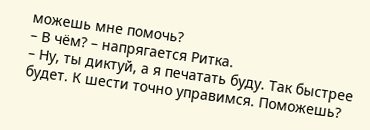можешь мне помочь?
– В чём? – напрягается Ритка.
– Ну, ты диктуй, а я печатать буду. Так быстрее будет. К шести точно управимся. Поможешь?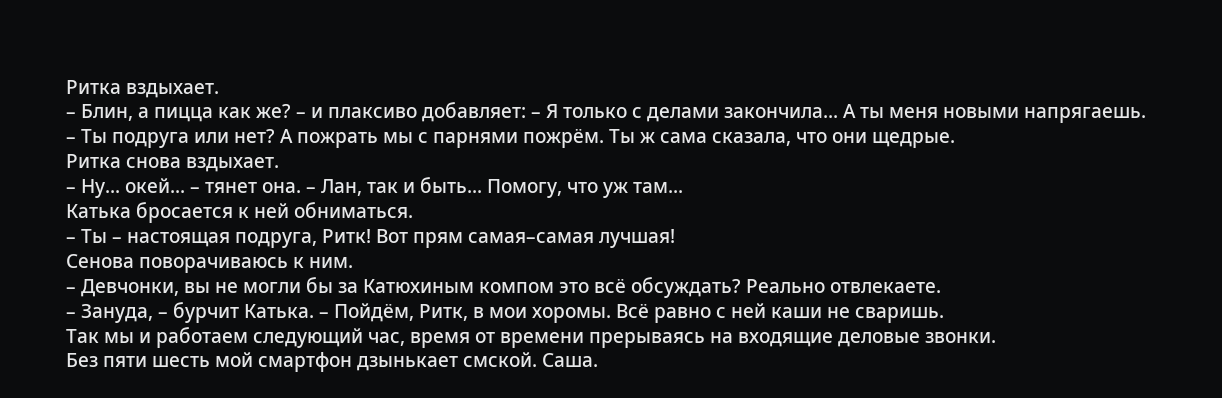Ритка вздыхает.
– Блин, а пицца как же? – и плаксиво добавляет: – Я только с делами закончила... А ты меня новыми напрягаешь.
– Ты подруга или нет? А пожрать мы с парнями пожрём. Ты ж сама сказала, что они щедрые.
Ритка снова вздыхает.
– Ну... окей... – тянет она. – Лан, так и быть... Помогу, что уж там...
Катька бросается к ней обниматься.
– Ты – настоящая подруга, Ритк! Вот прям самая–самая лучшая!
Сенова поворачиваюсь к ним.
– Девчонки, вы не могли бы за Катюхиным компом это всё обсуждать? Реально отвлекаете.
– Зануда, – бурчит Катька. – Пойдём, Ритк, в мои хоромы. Всё равно с ней каши не сваришь.
Так мы и работаем следующий час, время от времени прерываясь на входящие деловые звонки.
Без пяти шесть мой смартфон дзынькает смской. Саша.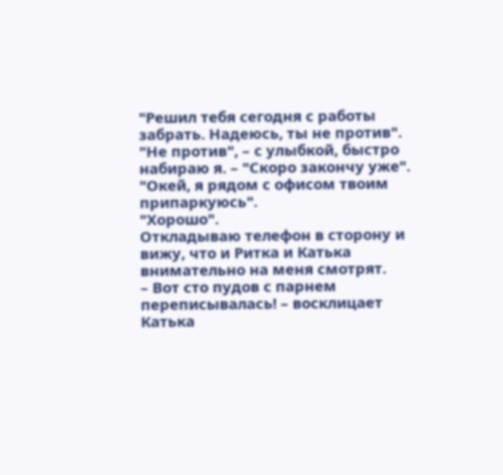"Решил тебя сегодня с работы забрать. Надеюсь, ты не против".
"Не против", – с улыбкой, быстро набираю я. – "Скоро закончу уже".
"Окей, я рядом с офисом твоим припаркуюсь".
"Хорошо".
Откладываю телефон в сторону и вижу, что и Ритка и Катька внимательно на меня смотрят.
– Вот сто пудов с парнем переписывалась! – восклицает Катька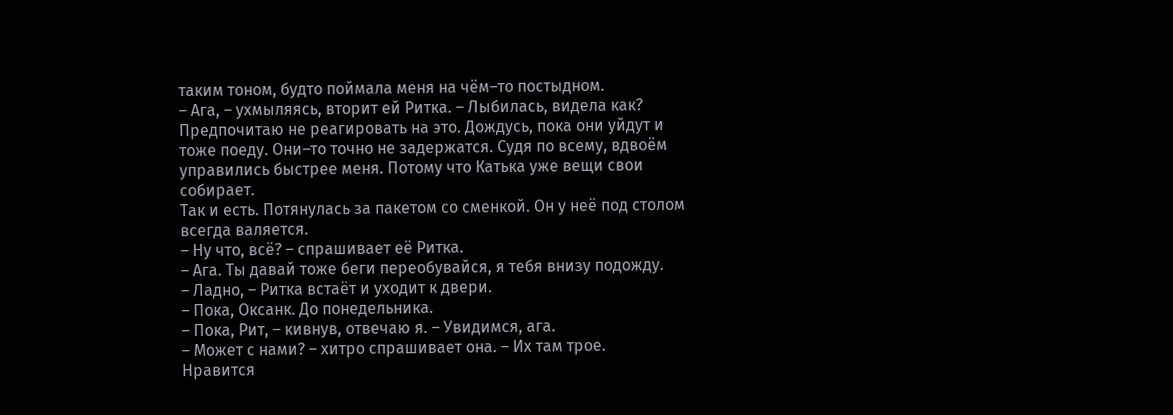таким тоном, будто поймала меня на чём–то постыдном.
– Ага, – ухмыляясь, вторит ей Ритка. – Лыбилась, видела как?
Предпочитаю не реагировать на это. Дождусь, пока они уйдут и тоже поеду. Они–то точно не задержатся. Судя по всему, вдвоём управились быстрее меня. Потому что Катька уже вещи свои собирает.
Так и есть. Потянулась за пакетом со сменкой. Он у неё под столом всегда валяется.
– Ну что, всё? – спрашивает её Ритка.
– Ага. Ты давай тоже беги переобувайся, я тебя внизу подожду.
– Ладно, – Ритка встаёт и уходит к двери.
– Пока, Оксанк. До понедельника.
– Пока, Рит, – кивнув, отвечаю я. – Увидимся, ага.
– Может с нами? – хитро спрашивает она. – Их там трое.
Нравится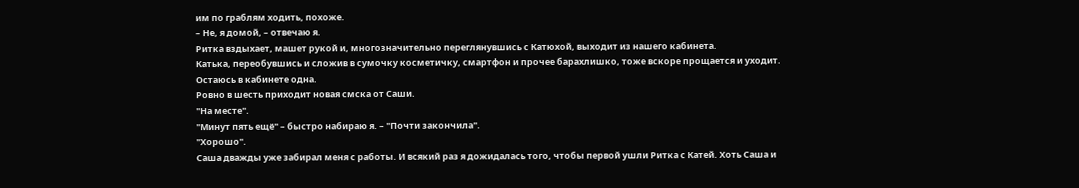им по граблям ходить, похоже.
– Не, я домой, – отвечаю я.
Ритка вздыхает, машет рукой и, многозначительно переглянувшись с Катюхой, выходит из нашего кабинета.
Катька, переобувшись и сложив в сумочку косметичку, смартфон и прочее барахлишко, тоже вскоре прощается и уходит.
Остаюсь в кабинете одна.
Ровно в шесть приходит новая смска от Саши.
"На месте".
"Минут пять ещё" – быстро набираю я. – "Почти закончила".
"Хорошо".
Саша дважды уже забирал меня с работы. И всякий раз я дожидалась того, чтобы первой ушли Ритка с Катей. Хоть Саша и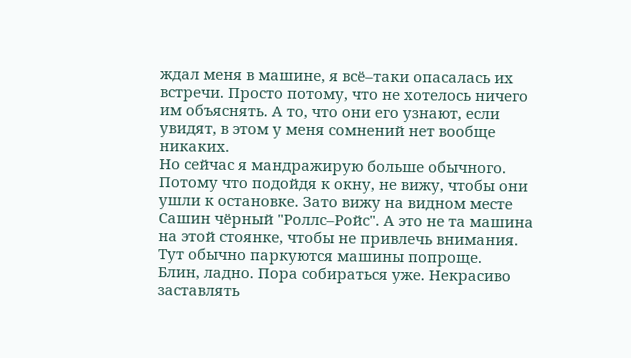ждал меня в машине, я всё–таки опасалась их встречи. Просто потому, что не хотелось ничего им объяснять. А то, что они его узнают, если увидят, в этом у меня сомнений нет вообще никаких.
Но сейчас я мандражирую больше обычного. Потому что подойдя к окну, не вижу, чтобы они ушли к остановке. Зато вижу на видном месте Сашин чёрный "Роллс–Ройс". А это не та машина на этой стоянке, чтобы не привлечь внимания. Тут обычно паркуются машины попроще.
Блин, ладно. Пора собираться уже. Некрасиво заставлять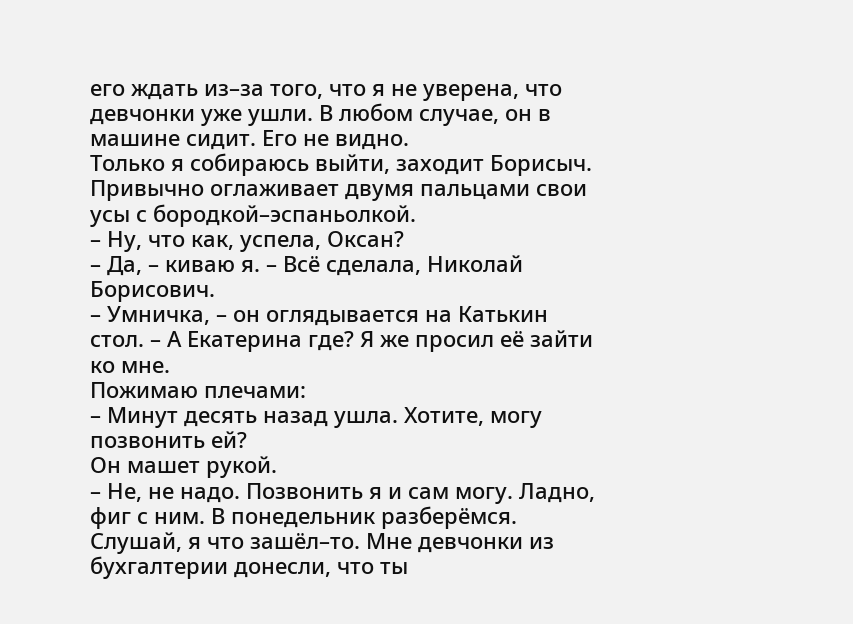его ждать из–за того, что я не уверена, что девчонки уже ушли. В любом случае, он в машине сидит. Его не видно.
Только я собираюсь выйти, заходит Борисыч. Привычно оглаживает двумя пальцами свои усы с бородкой–эспаньолкой.
– Ну, что как, успела, Оксан?
– Да, – киваю я. – Всё сделала, Николай Борисович.
– Умничка, – он оглядывается на Катькин стол. – А Екатерина где? Я же просил её зайти ко мне.
Пожимаю плечами:
– Минут десять назад ушла. Хотите, могу позвонить ей?
Он машет рукой.
– Не, не надо. Позвонить я и сам могу. Ладно, фиг с ним. В понедельник разберёмся. Слушай, я что зашёл–то. Мне девчонки из бухгалтерии донесли, что ты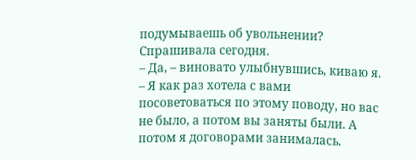подумываешь об увольнении? Спрашивала сегодня.
– Да, – виновато улыбнувшись, киваю я. – Я как раз хотела с вами посоветоваться по этому поводу, но вас не было, а потом вы заняты были. А потом я договорами занималась.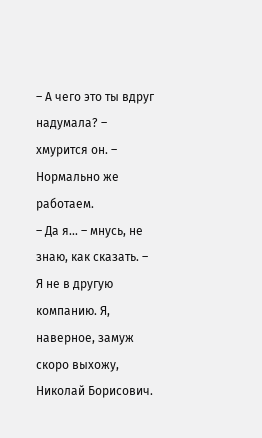– А чего это ты вдруг надумала? – хмурится он. – Нормально же работаем.
– Да я... – мнусь, не знаю, как сказать. – Я не в другую компанию. Я, наверное, замуж скоро выхожу, Николай Борисович.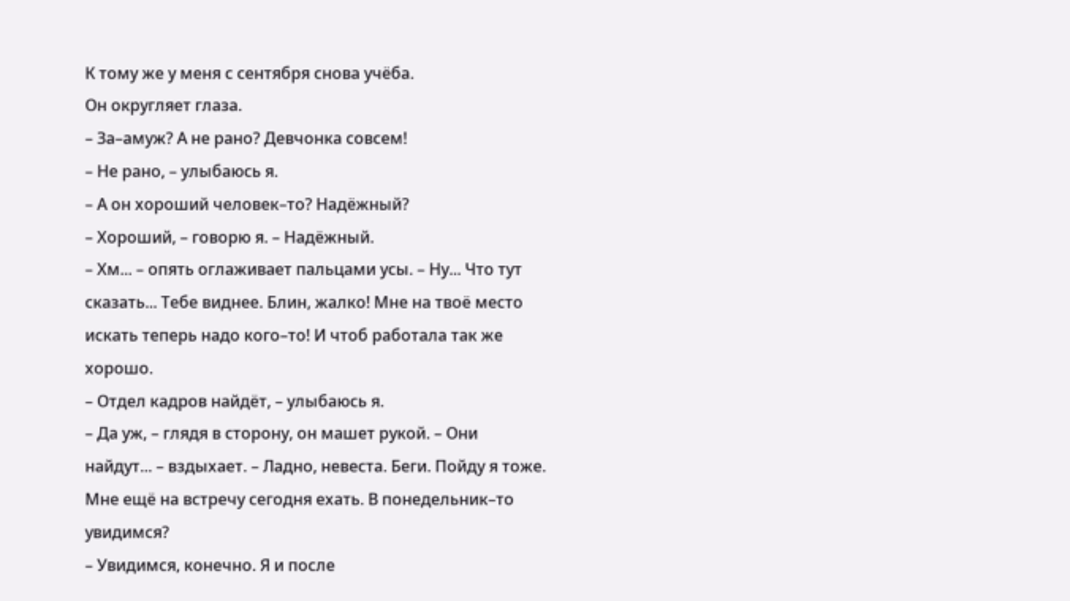К тому же у меня с сентября снова учёба.
Он округляет глаза.
– За–амуж? А не рано? Девчонка совсем!
– Не рано, – улыбаюсь я.
– А он хороший человек–то? Надёжный?
– Хороший, – говорю я. – Надёжный.
– Хм... – опять оглаживает пальцами усы. – Ну... Что тут сказать... Тебе виднее. Блин, жалко! Мне на твоё место искать теперь надо кого–то! И чтоб работала так же хорошо.
– Отдел кадров найдёт, – улыбаюсь я.
– Да уж, – глядя в сторону, он машет рукой. – Они найдут... – вздыхает. – Ладно, невеста. Беги. Пойду я тоже. Мне ещё на встречу сегодня ехать. В понедельник–то увидимся?
– Увидимся, конечно. Я и после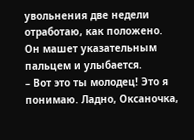увольнения две недели отработаю, как положено.
Он машет указательным пальцем и улыбается.
– Вот это ты молодец! Это я понимаю. Ладно, Оксаночка,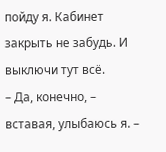пойду я. Кабинет закрыть не забудь. И выключи тут всё.
– Да, конечно, – вставая, улыбаюсь я. –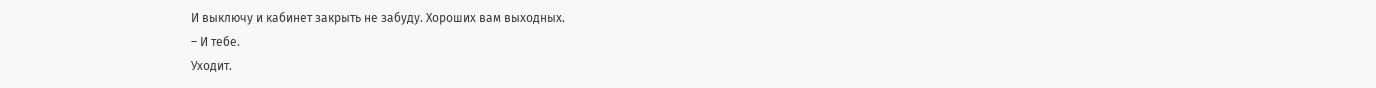И выключу и кабинет закрыть не забуду. Хороших вам выходных.
– И тебе.
Уходит.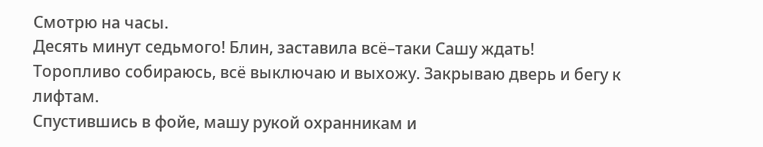Смотрю на часы.
Десять минут седьмого! Блин, заставила всё–таки Сашу ждать! Торопливо собираюсь, всё выключаю и выхожу. Закрываю дверь и бегу к лифтам.
Спустившись в фойе, машу рукой охранникам и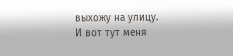выхожу на улицу.
И вот тут меня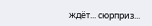ждёт... сюрприз...